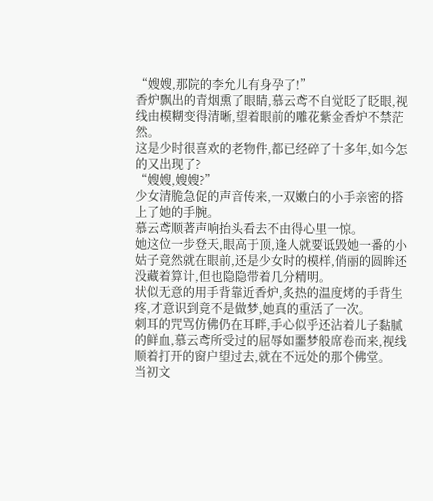“嫂嫂,那院的李允儿有身孕了!”
香炉飘出的青烟熏了眼睛,慕云鸢不自觉眨了眨眼,视线由模糊变得清晰,望着眼前的雕花紫金香炉不禁茫然。
这是少时很喜欢的老物件,都已经碎了十多年,如今怎的又出现了?
“嫂嫂,嫂嫂?”
少女清脆急促的声音传来,一双嫩白的小手亲密的搭上了她的手腕。
慕云鸢顺著声响抬头看去不由得心里一惊。
她这位一步登天,眼高于顶,逢人就要诋毁她一番的小姑子竟然就在眼前,还是少女时的模样,俏丽的圆眸还没藏着算计,但也隐隐带着几分精明。
状似无意的用手背靠近香炉,炙热的温度烤的手背生疼,才意识到竟不是做梦,她真的重活了一次。
刺耳的咒骂仿佛仍在耳畔,手心似乎还沾着儿子黏腻的鲜血,慕云鸢所受过的屈辱如噩梦般席卷而来,视线顺着打开的窗户望过去,就在不远处的那个佛堂。
当初文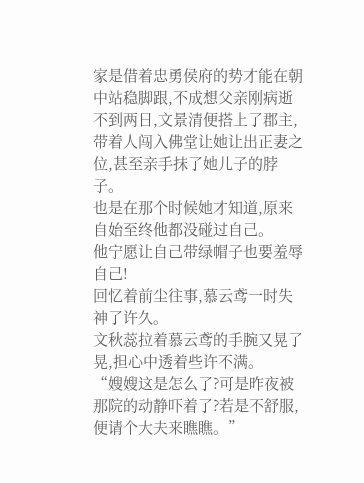家是借着忠勇侯府的势才能在朝中站稳脚跟,不成想父亲刚病逝不到两日,文景清便搭上了郡主,带着人闯入佛堂让她让出正妻之位,甚至亲手抹了她儿子的脖子。
也是在那个时候她才知道,原来自始至终他都没碰过自己。
他宁愿让自己带绿帽子也要羞辱自己!
回忆着前尘往事,慕云鸢一时失神了许久。
文秋蕊拉着慕云鸢的手腕又晃了晃,担心中透着些许不满。
“嫂嫂这是怎么了?可是昨夜被那院的动静吓着了?若是不舒服,便请个大夫来瞧瞧。”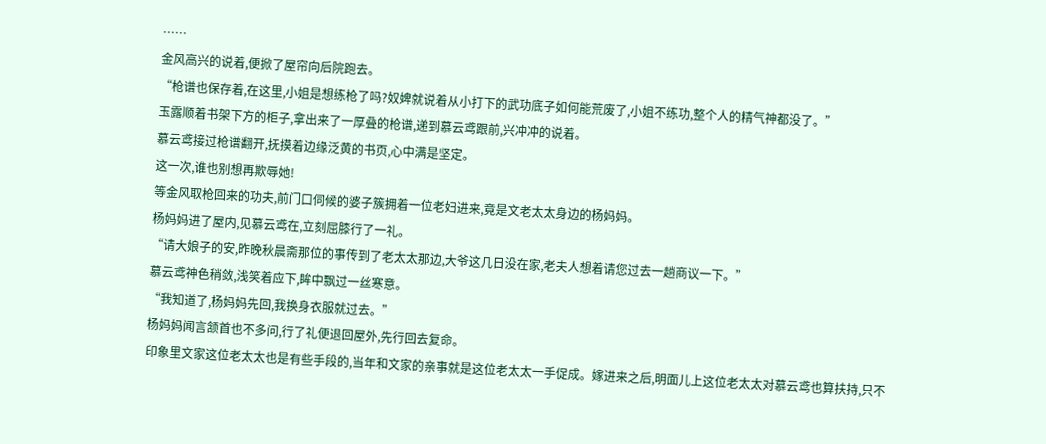……
金风高兴的说着,便掀了屋帘向后院跑去。
“枪谱也保存着,在这里,小姐是想练枪了吗?奴婢就说着从小打下的武功底子如何能荒废了,小姐不练功,整个人的精气神都没了。”
玉露顺着书架下方的柜子,拿出来了一厚叠的枪谱,递到慕云鸢跟前,兴冲冲的说着。
慕云鸢接过枪谱翻开,抚摸着边缘泛黄的书页,心中满是坚定。
这一次,谁也别想再欺辱她!
等金风取枪回来的功夫,前门口伺候的婆子簇拥着一位老妇进来,竟是文老太太身边的杨妈妈。
杨妈妈进了屋内,见慕云鸢在,立刻屈膝行了一礼。
“请大娘子的安,昨晚秋晨斋那位的事传到了老太太那边,大爷这几日没在家,老夫人想着请您过去一趟商议一下。”
慕云鸢神色稍敛,浅笑着应下,眸中飘过一丝寒意。
“我知道了,杨妈妈先回,我换身衣服就过去。”
杨妈妈闻言颔首也不多问,行了礼便退回屋外,先行回去复命。
印象里文家这位老太太也是有些手段的,当年和文家的亲事就是这位老太太一手促成。嫁进来之后,明面儿上这位老太太对慕云鸢也算扶持,只不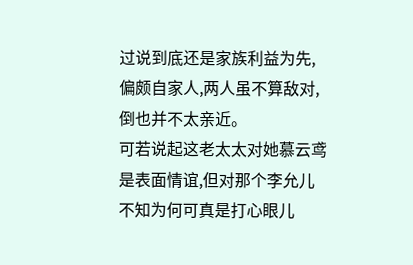过说到底还是家族利益为先,偏颇自家人,两人虽不算敌对,倒也并不太亲近。
可若说起这老太太对她慕云鸢是表面情谊,但对那个李允儿不知为何可真是打心眼儿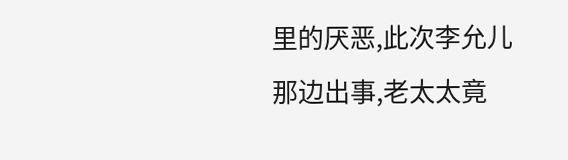里的厌恶,此次李允儿那边出事,老太太竟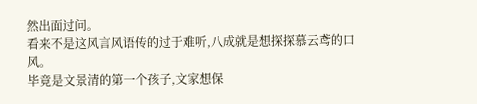然出面过问。
看来不是这风言风语传的过于难听,八成就是想探探慕云鸢的口风。
毕竟是文景清的第一个孩子,文家想保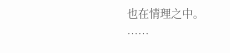也在情理之中。
……